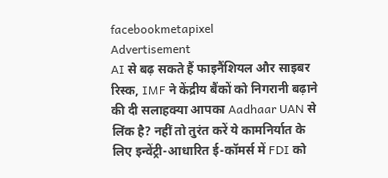facebookmetapixel
Advertisement
AI से बढ़ सकते हैं फाइनैंशियल और साइबर रिस्क, IMF ने केंद्रीय बैंकों को निगरानी बढ़ाने की दी सलाहक्या आपका Aadhaar UAN से लिंक है? नहीं तो तुरंत करें ये कामनिर्यात के लिए इन्वेंट्री-आधारित ई-कॉमर्स में FDI को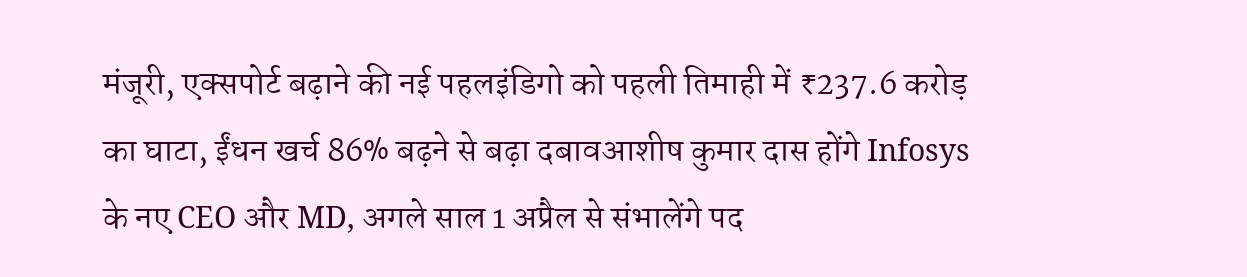मंजूरी, एक्सपोर्ट बढ़ाने की नई पहलइंडिगो को पहली तिमाही में ₹237.6 करोड़ का घाटा, ईंधन खर्च 86% बढ़ने से बढ़ा दबावआशीष कुमार दास होंगे Infosys के नए CEO और MD, अगले साल 1 अप्रैल से संभालेंगे पद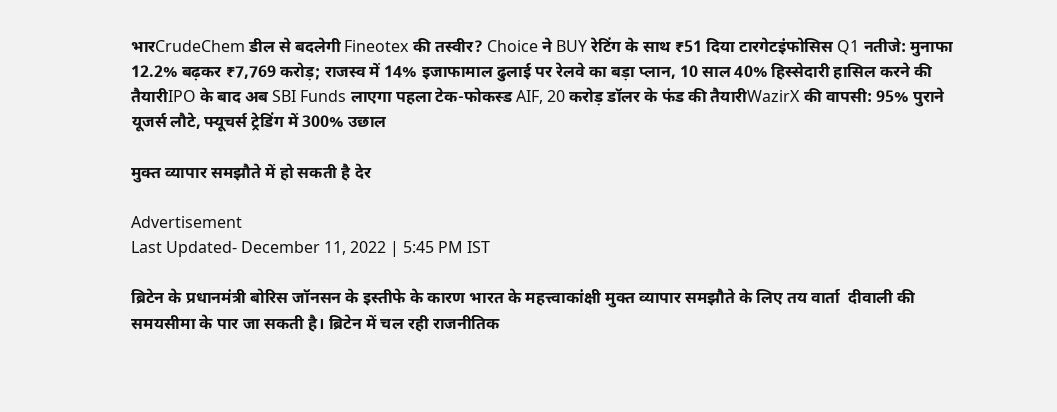भारCrudeChem डील से बदलेगी Fineotex की तस्वीर? Choice ने BUY रेटिंग के साथ ₹51 दिया टारगेटइंफोसिस Q1 नतीजे: मुनाफा 12.2% बढ़कर ₹7,769 करोड़; राजस्व में 14% इजाफामाल ढुलाई पर रेलवे का बड़ा प्लान, 10 साल 40% हिस्सेदारी हासिल करने की तैयारीIPO के बाद अब SBI Funds लाएगा पहला टेक-फोकस्ड AIF, 20 करोड़ डॉलर के फंड की तैयारीWazirX की वापसी: 95% पुराने यूजर्स लौटे, फ्यूचर्स ट्रेडिंग में 300% उछाल

मुक्त व्यापार समझौते में हो सकती है देर

Advertisement
Last Updated- December 11, 2022 | 5:45 PM IST

ब्रिटेन के प्रधानमंत्री बोरिस जॉनसन के इस्तीफे के कारण भारत के महत्त्वाकांक्षी मुक्त व्यापार समझौते के लिए तय वार्ता  दीवाली की समयसीमा के पार जा सकती है। ब्रिटेन में चल रही राजनीतिक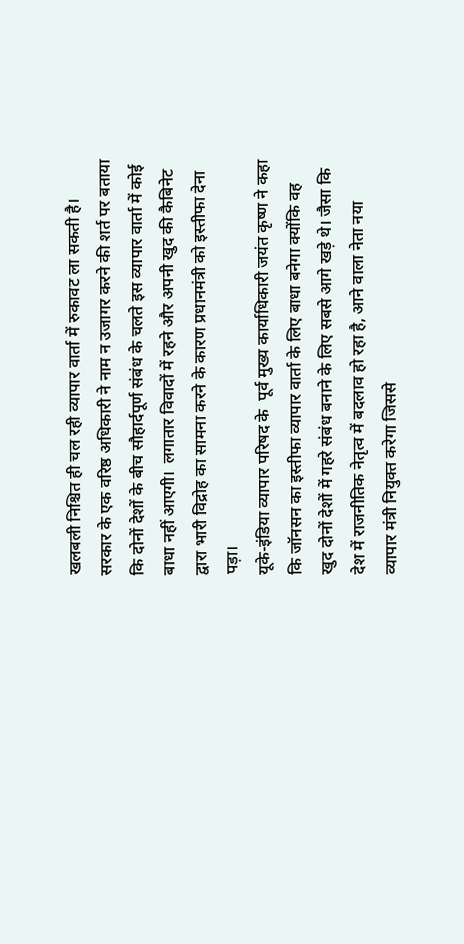खलबली निश्चित ही चल रही व्यापार वार्ता में रुकावट ला सकती है। सरकार के एक वरिष्ठ अधिकारी ने नाम न उजागर करने की शर्त पर बताया कि दोनों देशों के बीच सौहार्दपूर्ण संबंध के चलते इस व्यापार वार्ता में कोई बाधा नहीं आएगी।  लगातार विवादों में रहने और अपनी खुद की कैबिनेट द्वारा भारी विद्रोह का सामना करने के कारण प्रधानमंत्री को इस्तीफा देना पड़ा।
यूके-इंडिया व्यापार परिषद के  पूर्व मुख्य कार्याधिकारी जयंत कृष्ण ने कहा कि जॉनसन का इस्तीफा व्यापार वार्ता के लिए बाधा बनेगा क्योंकि वह खुद दोनों देशों में गहरे संबंध बनाने के लिए सबसे आगे खड़े थे। जैसा कि देश में राजनीतिक नेतृत्व में बदलाव हो रहा है, आने वाला नेता नया व्यापार मंत्री नियुक्त करेगा जिससे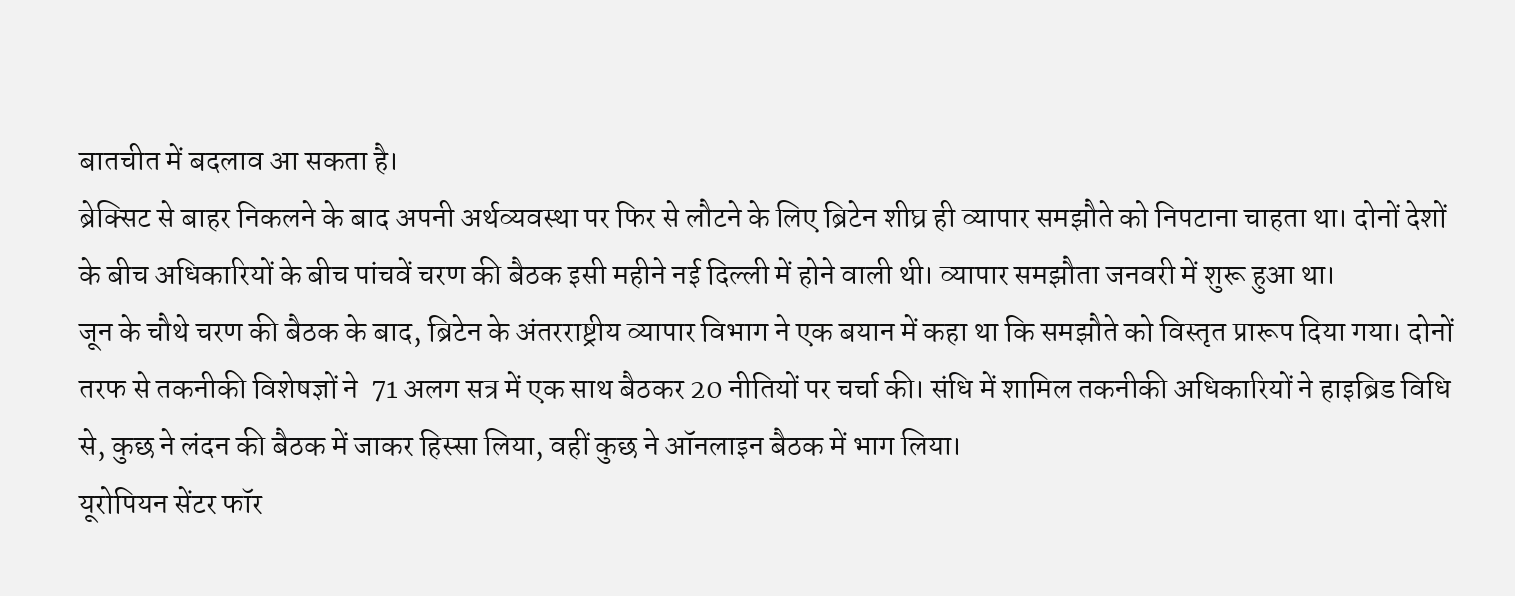बातचीत में बदलाव आ सकता है।
ब्रेक्सिट से बाहर निकलने के बाद अपनी अर्थव्यवस्था पर फिर से लौटने के लिए ब्रिटेन शीघ्र ही व्यापार समझौते को निपटाना चाहता था। दोनों देशों के बीच अधिकारियों के बीच पांचवें चरण की बैठक इसी महीने नई दिल्ली में होने वाली थी। व्यापार समझौता जनवरी में शुरू हुआ था।
जून के चौथे चरण की बैठक के बाद, ब्रिटेन के अंतरराष्ट्रीय व्यापार विभाग ने एक बयान में कहा था कि समझौते को विस्तृत प्रारूप दिया गया। दोनों तरफ से तकनीकी विशेषज्ञों ने  71 अलग सत्र में एक साथ बैठकर 20 नीतियों पर चर्चा की। संधि में शामिल तकनीकी अधिकारियों ने हाइब्रिड विधि से, कुछ ने लंदन की बैठक में जाकर हिस्सा लिया, वहीं कुछ ने ऑनलाइन बैठक में भाग लिया।
यूरोपियन सेंटर फॉर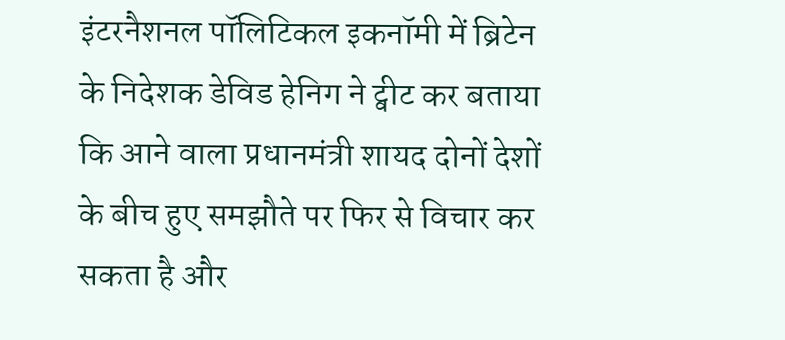इंटरनैशनल पॉलिटिकल इकनॉमी में ब्रिटेन के निदेशक डेविड हेनिग ने ट्वीट कर बताया कि आने वाला प्रधानमंत्री शायद दोनों देशों के बीच हुए समझौते पर फिर से विचार कर सकता है और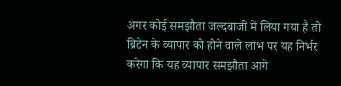अगर कोई समझौता जल्दबाजी में लिया गया है तो ब्रिटेन के व्यापार को होने वाले लाभ पर यह निर्भर करेगा कि यह व्यापार समझौता आगे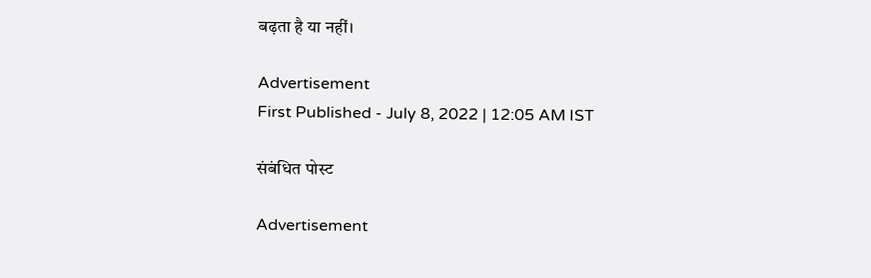बढ़ता है या नहीं।

Advertisement
First Published - July 8, 2022 | 12:05 AM IST

संबंधित पोस्ट

Advertisement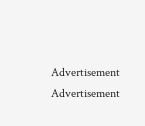Advertisement
Advertisement